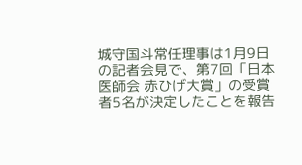城守国斗常任理事は1月9日の記者会見で、第7回「日本医師会 赤ひげ大賞」の受賞者5名が決定したことを報告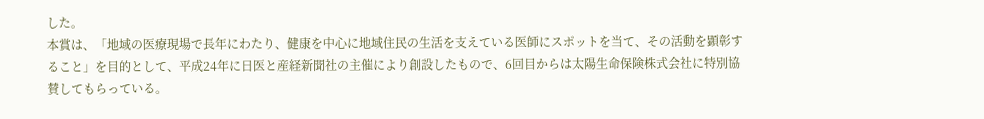した。
本賞は、「地域の医療現場で長年にわたり、健康を中心に地域住民の生活を支えている医師にスポットを当て、その活動を顕彰すること」を目的として、平成24年に日医と産経新聞社の主催により創設したもので、6回目からは太陽生命保険株式会社に特別協賛してもらっている。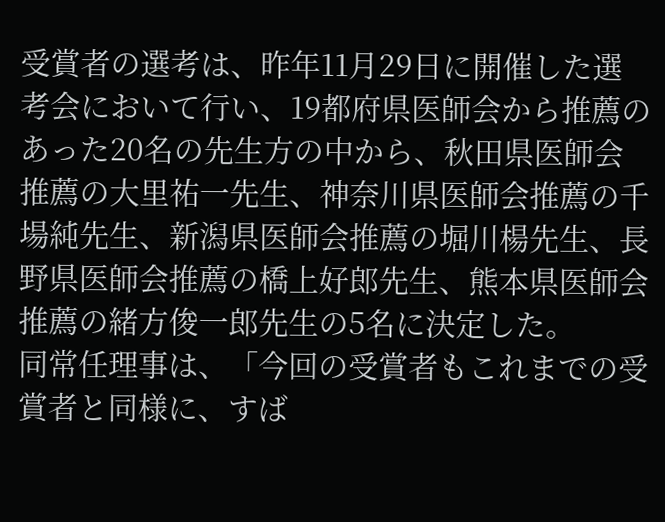受賞者の選考は、昨年11月29日に開催した選考会において行い、19都府県医師会から推薦のあった20名の先生方の中から、秋田県医師会推薦の大里祐一先生、神奈川県医師会推薦の千場純先生、新潟県医師会推薦の堀川楊先生、長野県医師会推薦の橋上好郎先生、熊本県医師会推薦の緒方俊一郎先生の5名に決定した。
同常任理事は、「今回の受賞者もこれまでの受賞者と同様に、すば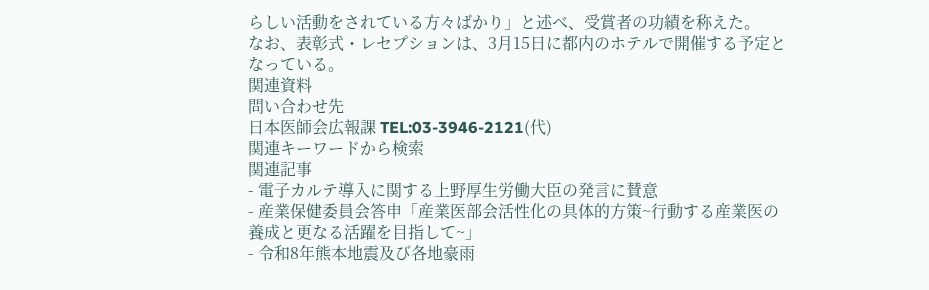らしい活動をされている方々ばかり」と述べ、受賞者の功績を称えた。
なお、表彰式・レセプションは、3月15日に都内のホテルで開催する予定となっている。
関連資料
問い合わせ先
日本医師会広報課 TEL:03-3946-2121(代)
関連キーワードから検索
関連記事
- 電子カルテ導入に関する上野厚生労働大臣の発言に賛意
- 産業保健委員会答申「産業医部会活性化の具体的方策~行動する産業医の養成と更なる活躍を目指して~」
- 令和8年熊本地震及び各地豪雨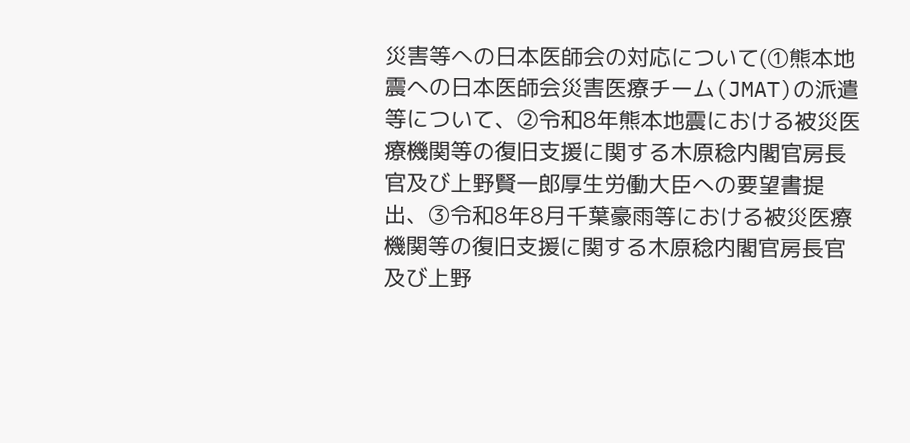災害等への日本医師会の対応について(①熊本地震への日本医師会災害医療チーム(JMAT)の派遣等について、②令和8年熊本地震における被災医療機関等の復旧支援に関する木原稔内閣官房長官及び上野賢一郎厚生労働大臣への要望書提出、③令和8年8月千葉豪雨等における被災医療機関等の復旧支援に関する木原稔内閣官房長官及び上野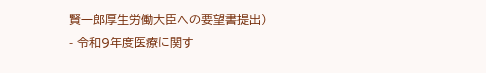賢一郎厚生労働大臣への要望書提出)
- 令和9年度医療に関す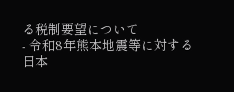る税制要望について
- 令和8年熊本地震等に対する日本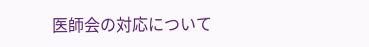医師会の対応について